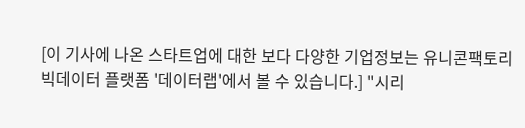[이 기사에 나온 스타트업에 대한 보다 다양한 기업정보는 유니콘팩토리 빅데이터 플랫폼 '데이터랩'에서 볼 수 있습니다.] "시리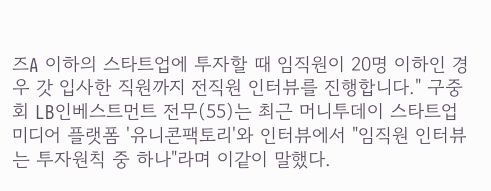즈A 이하의 스타트업에 투자할 때 임직원이 20명 이하인 경우 갓 입사한 직원까지 전직원 인터뷰를 진행합니다." 구중회 LB인베스트먼트 전무(55)는 최근 머니투데이 스타트업 미디어 플랫폼 '유니콘팩토리'와 인터뷰에서 "임직원 인터뷰는 투자원칙 중 하나"라며 이같이 말했다.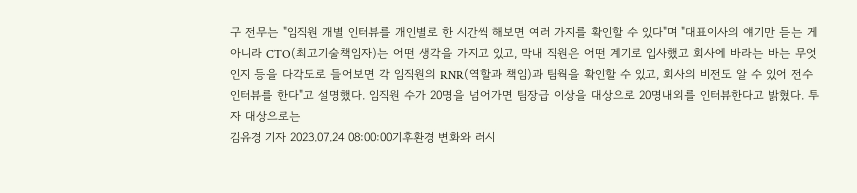구 전무는 "임직원 개별 인터뷰를 개인별로 한 시간씩 해보면 여러 가지를 확인할 수 있다"며 "대표이사의 얘기만 듣는 게 아니라 CTO(최고기술책임자)는 어떤 생각을 가지고 있고, 막내 직원은 어떤 계기로 입사했고 회사에 바라는 바는 무엇인지 등을 다각도로 들어보면 각 임직원의 RNR(역할과 책임)과 팀웍을 확인할 수 있고, 회사의 비전도 알 수 있어 전수 인터뷰를 한다"고 설명했다. 임직원 수가 20명을 넘어가면 팀장급 이상을 대상으로 20명내외를 인터뷰한다고 밝혔다. 투자 대상으로는
김유경 기자 2023.07.24 08:00:00기후환경 변화와 러시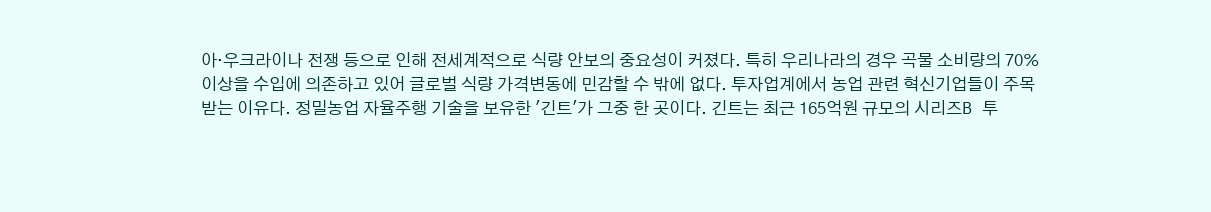아·우크라이나 전쟁 등으로 인해 전세계적으로 식량 안보의 중요성이 커졌다. 특히 우리나라의 경우 곡물 소비량의 70%이상을 수입에 의존하고 있어 글로벌 식량 가격변동에 민감할 수 밖에 없다. 투자업계에서 농업 관련 혁신기업들이 주목받는 이유다. 정밀농업 자율주행 기술을 보유한 '긴트'가 그중 한 곳이다. 긴트는 최근 165억원 규모의 시리즈B 투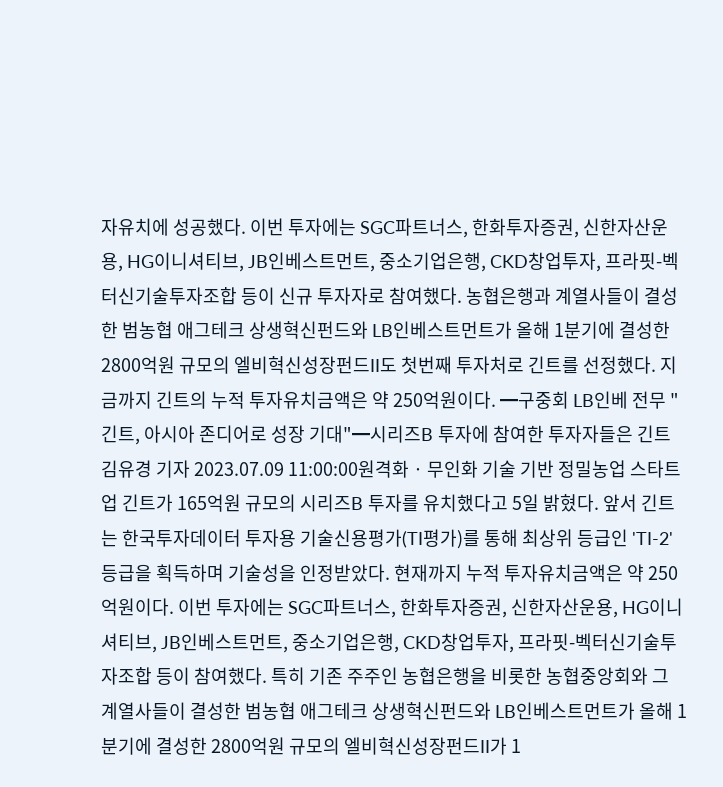자유치에 성공했다. 이번 투자에는 SGC파트너스, 한화투자증권, 신한자산운용, HG이니셔티브, JB인베스트먼트, 중소기업은행, CKD창업투자, 프라핏-벡터신기술투자조합 등이 신규 투자자로 참여했다. 농협은행과 계열사들이 결성한 범농협 애그테크 상생혁신펀드와 LB인베스트먼트가 올해 1분기에 결성한 2800억원 규모의 엘비혁신성장펀드II도 첫번째 투자처로 긴트를 선정했다. 지금까지 긴트의 누적 투자유치금액은 약 250억원이다. ━구중회 LB인베 전무 "긴트, 아시아 존디어로 성장 기대"━시리즈B 투자에 참여한 투자자들은 긴트
김유경 기자 2023.07.09 11:00:00원격화 · 무인화 기술 기반 정밀농업 스타트업 긴트가 165억원 규모의 시리즈B 투자를 유치했다고 5일 밝혔다. 앞서 긴트는 한국투자데이터 투자용 기술신용평가(TI평가)를 통해 최상위 등급인 'TI-2' 등급을 획득하며 기술성을 인정받았다. 현재까지 누적 투자유치금액은 약 250억원이다. 이번 투자에는 SGC파트너스, 한화투자증권, 신한자산운용, HG이니셔티브, JB인베스트먼트, 중소기업은행, CKD창업투자, 프라핏-벡터신기술투자조합 등이 참여했다. 특히 기존 주주인 농협은행을 비롯한 농협중앙회와 그 계열사들이 결성한 범농협 애그테크 상생혁신펀드와 LB인베스트먼트가 올해 1분기에 결성한 2800억원 규모의 엘비혁신성장펀드II가 1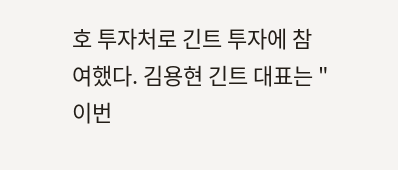호 투자처로 긴트 투자에 참여했다. 김용현 긴트 대표는 "이번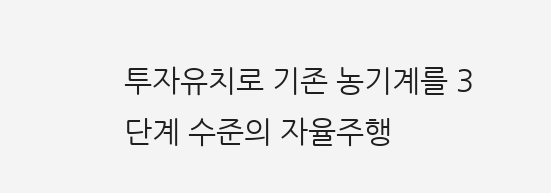투자유치로 기존 농기계를 3단계 수준의 자율주행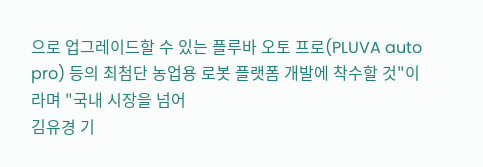으로 업그레이드할 수 있는 플루바 오토 프로(PLUVA auto pro) 등의 최첨단 농업용 로봇 플랫폼 개발에 착수할 것"이라며 "국내 시장을 넘어
김유경 기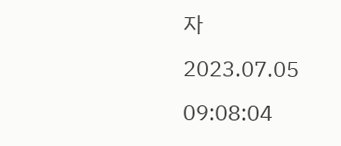자 2023.07.05 09:08:04